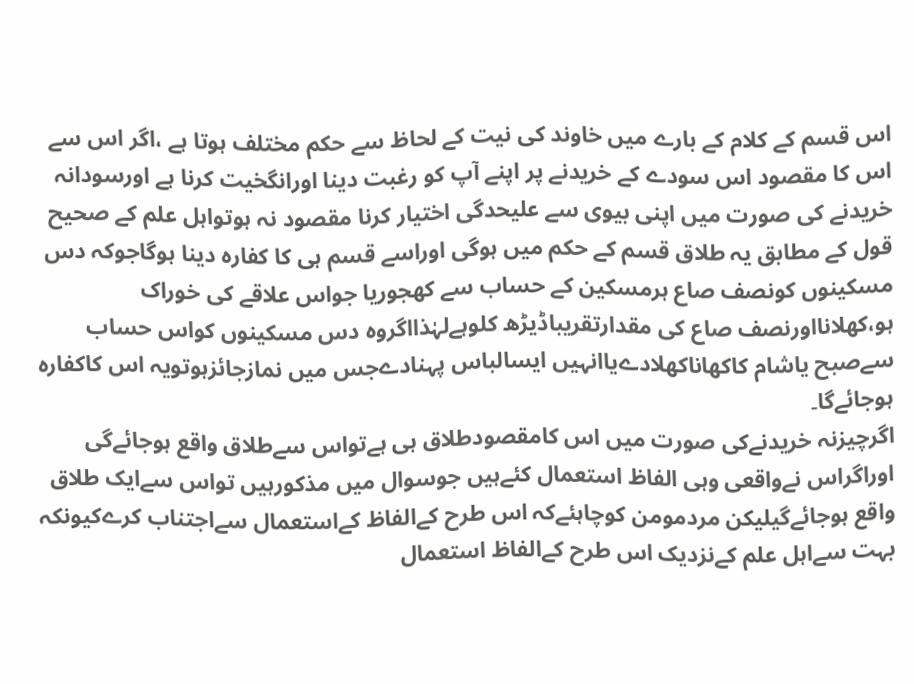اس قسم کے کلام کے بارے میں خاوند کی نیت کے لحاظ سے حکم مختلف ہوتا ہے ،اگر اس سے اس کا مقصود اس سودے کے خریدنے پر اپنے آپ کو رغبت دینا اورانگخیت کرنا ہے اورسودانہ خریدنے کی صورت میں اپنی بیوی سے علیحدگی اختیار کرنا مقصود نہ ہوتواہل علم کے صحیح قول کے مطابق یہ طلاق قسم کے حکم میں ہوگی اوراسے قسم ہی کا کفارہ دینا ہوگاجوکہ دس مسکینوں کونصف صاع ہرمسکین کے حساب سے کھجوریا جواس علاقے کی خوراک ہو،کھلانااورنصف صاع کی مقدارتقریباڈیڑھ کلوہےلہٰذااگروہ دس مسکینوں کواس حساب سےصبح یاشام کاکھاناکھلادےیاانہیں ایسالباس پہنادےجس میں نمازجائزہوتویہ اس کاکفارہ ہوجائےگا۔
اگرچیزنہ خریدنےکی صورت میں اس کامقصودطلاق ہی ہےتواس سےطلاق واقع ہوجائےگی اوراگراس نےواقعی وہی الفاظ استعمال کئےہیں جوسوال میں مذکورہیں تواس سےایک طلاق واقع ہوجائےگیلیکن مردمومن کوچاہئےکہ اس طرح کےالفاظ کےاستعمال سےاجتناب کرےکیونکہ بہت سےاہل علم کےنزدیک اس طرح کےالفاظ استعمال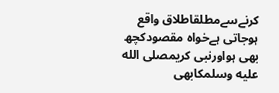کرنےسےمطلقاطلاق واقع ہوجاتی ہےخواہ مقصودکچھ بھی ہواورنبی کریمصلى الله عليه وسلمکابھی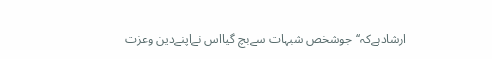ارشادہےکہ‘‘جوشخص شبہات سےبچ گیااس نےاپنےدین وعزت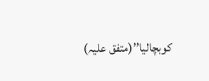کوبچالیا’’(متفق علیہ)